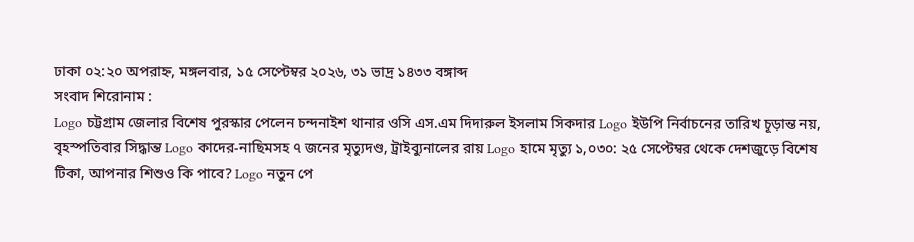ঢাকা ০২:২০ অপরাহ্ন, মঙ্গলবার, ১৫ সেপ্টেম্বর ২০২৬, ৩১ ভাদ্র ১৪৩৩ বঙ্গাব্দ
সংবাদ শিরোনাম :
Logo চট্টগ্রাম জেলার বিশেষ পুরস্কার পেলেন চন্দনাইশ থানার ওসি এস.এম দিদারুল ইসলাম সিকদার Logo ইউপি নির্বাচনের তারিখ চূড়ান্ত নয়, বৃহস্পতিবার সিদ্ধান্ত Logo কাদের-নাছিমসহ ৭ জনের মৃত্যুদণ্ড, ট্রাইব্যুনালের রায় Logo হামে মৃত্যু ১,০৩০: ২৫ সেপ্টেম্বর থেকে দেশজুড়ে বিশেষ টিকা, আপনার শিশুও কি পাবে? Logo নতুন পে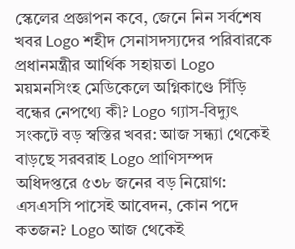স্কেলের প্রজ্ঞাপন কবে, জেনে নিন সর্বশেষ খবর Logo শহীদ সেনাসদস্যদের পরিবারকে প্রধানমন্ত্রীর আর্থিক সহায়তা Logo ময়মনসিংহ মেডিকেলে অগ্নিকাণ্ডে সিঁড়ি বন্ধের নেপথ্যে কী? Logo গ্যাস-বিদ্যুৎ সংকটে বড় স্বস্তির খবর: আজ সন্ধ্যা থেকেই বাড়ছে সরবরাহ Logo প্রাণিসম্পদ অধিদপ্তরে ৫৩৮ জনের বড় নিয়োগ: এসএসসি পাসেই আবেদন, কোন পদে কতজন? Logo আজ থেকেই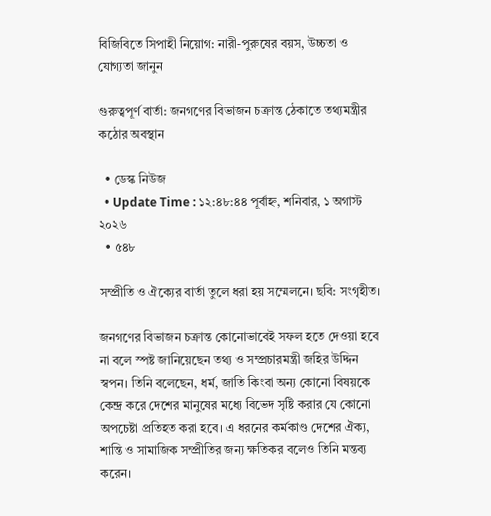বিজিবিতে সিপাহী নিয়োগ: নারী-পুরুষের বয়স, উচ্চতা ও যোগ্যতা জানুন

গুরুত্বপূর্ণ বার্তা: জনগণের বিভাজন চক্রান্ত ঠেকাতে তথ্যমন্ত্রীর কঠোর অবস্থান

  • ডেস্ক নিউজ
  • Update Time : ১২:৪৮:৪৪ পূর্বাহ্ন, শনিবার, ১ অগাস্ট ২০২৬
  • ৫৪৮

সম্প্রীতি ও ঐক্যের বার্তা তুলে ধরা হয় সম্মেলনে। ছবি: সংগৃহীত।

জনগণের বিভাজন চক্রান্ত কোনোভাবেই সফল হতে দেওয়া হবে না বলে স্পষ্ট জানিয়েছেন তথ্য ও সম্প্রচারমন্ত্রী জহির উদ্দিন স্বপন। তিনি বলেছেন, ধর্ম, জাতি কিংবা অন্য কোনো বিষয়কে কেন্দ্র করে দেশের মানুষের মধ্যে বিভেদ সৃষ্টি করার যে কোনো অপচেষ্টা প্রতিহত করা হবে। এ ধরনের কর্মকাণ্ড দেশের ঐক্য, শান্তি ও সামাজিক সম্প্রীতির জন্য ক্ষতিকর বলেও তিনি মন্তব্য করেন।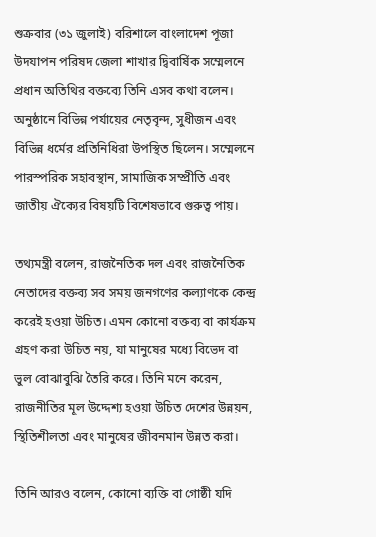শুক্রবার (৩১ জুলাই) বরিশালে বাংলাদেশ পূজা উদযাপন পরিষদ জেলা শাখার দ্বিবার্ষিক সম্মেলনে প্রধান অতিথির বক্তব্যে তিনি এসব কথা বলেন। অনুষ্ঠানে বিভিন্ন পর্যায়ের নেতৃবৃন্দ, সুধীজন এবং বিভিন্ন ধর্মের প্রতিনিধিরা উপস্থিত ছিলেন। সম্মেলনে পারস্পরিক সহাবস্থান, সামাজিক সম্প্রীতি এবং জাতীয় ঐক্যের বিষয়টি বিশেষভাবে গুরুত্ব পায়।

তথ্যমন্ত্রী বলেন, রাজনৈতিক দল এবং রাজনৈতিক নেতাদের বক্তব্য সব সময় জনগণের কল্যাণকে কেন্দ্র করেই হওয়া উচিত। এমন কোনো বক্তব্য বা কার্যক্রম গ্রহণ করা উচিত নয়, যা মানুষের মধ্যে বিভেদ বা ভুল বোঝাবুঝি তৈরি করে। তিনি মনে করেন, রাজনীতির মূল উদ্দেশ্য হওয়া উচিত দেশের উন্নয়ন, স্থিতিশীলতা এবং মানুষের জীবনমান উন্নত করা।

তিনি আরও বলেন, কোনো ব্যক্তি বা গোষ্ঠী যদি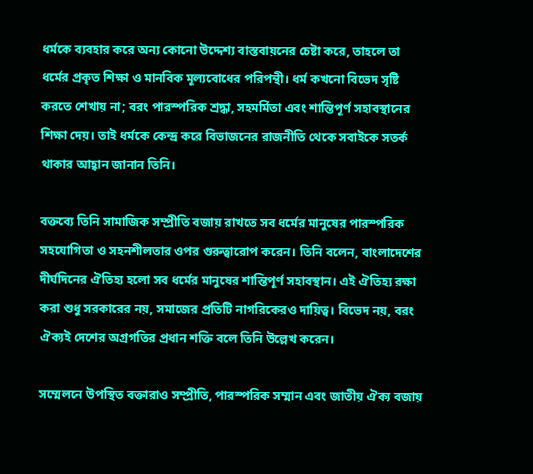ধর্মকে ব্যবহার করে অন্য কোনো উদ্দেশ্য বাস্তবায়নের চেষ্টা করে, তাহলে তা ধর্মের প্রকৃত শিক্ষা ও মানবিক মূল্যবোধের পরিপন্থী। ধর্ম কখনো বিভেদ সৃষ্টি করতে শেখায় না; বরং পারস্পরিক শ্রদ্ধা, সহমর্মিতা এবং শান্তিপূর্ণ সহাবস্থানের শিক্ষা দেয়। তাই ধর্মকে কেন্দ্র করে বিভাজনের রাজনীতি থেকে সবাইকে সতর্ক থাকার আহ্বান জানান তিনি।

বক্তব্যে তিনি সামাজিক সম্প্রীতি বজায় রাখতে সব ধর্মের মানুষের পারস্পরিক সহযোগিতা ও সহনশীলতার ওপর গুরুত্বারোপ করেন। তিনি বলেন, বাংলাদেশের দীর্ঘদিনের ঐতিহ্য হলো সব ধর্মের মানুষের শান্তিপূর্ণ সহাবস্থান। এই ঐতিহ্য রক্ষা করা শুধু সরকারের নয়, সমাজের প্রতিটি নাগরিকেরও দায়িত্ব। বিভেদ নয়, বরং ঐক্যই দেশের অগ্রগতির প্রধান শক্তি বলে তিনি উল্লেখ করেন।

সম্মেলনে উপস্থিত বক্তারাও সম্প্রীতি, পারস্পরিক সম্মান এবং জাতীয় ঐক্য বজায়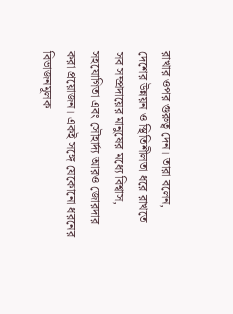রাখার ওপর গুরুত্ব দেন। তারা বলেন, দেশের উন্নয়ন ও স্থিতিশীলতা ধরে রাখতে সব সম্প্রদায়ের মানুষের মধ্যে বিশ্বাস, সহযোগিতা এবং সৌহার্দ্য আরও জোরদার করা প্রয়োজন। একই সঙ্গে যেকোনো ধরনের বিভাজনমূলক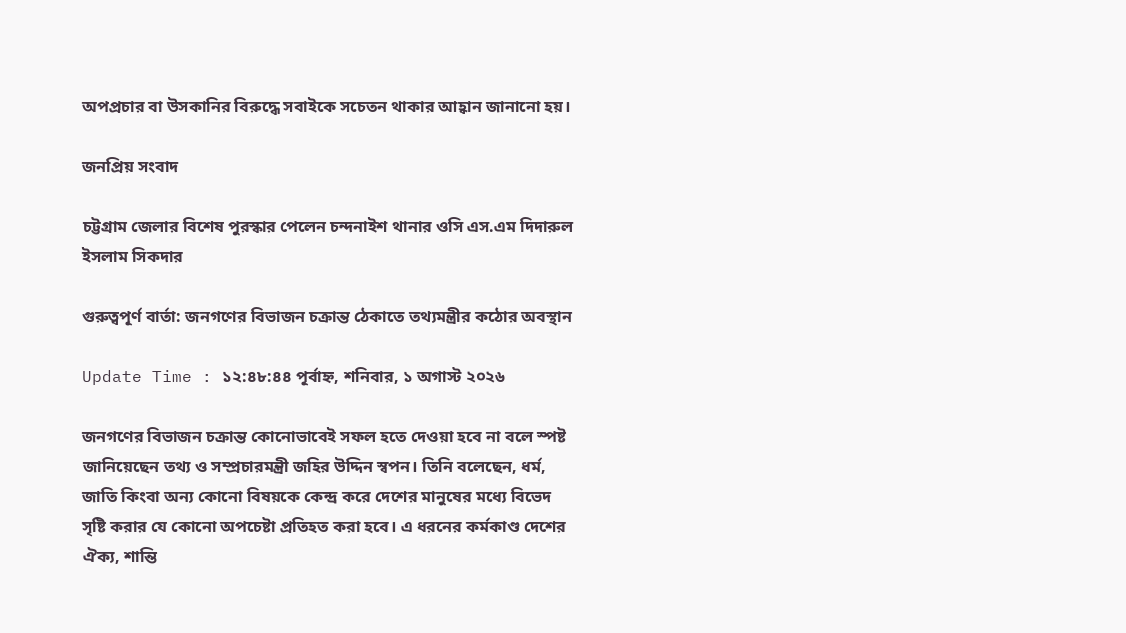অপপ্রচার বা উসকানির বিরুদ্ধে সবাইকে সচেতন থাকার আহ্বান জানানো হয়।

জনপ্রিয় সংবাদ

চট্টগ্রাম জেলার বিশেষ পুরস্কার পেলেন চন্দনাইশ থানার ওসি এস.এম দিদারুল ইসলাম সিকদার

গুরুত্বপূর্ণ বার্তা: জনগণের বিভাজন চক্রান্ত ঠেকাতে তথ্যমন্ত্রীর কঠোর অবস্থান

Update Time : ১২:৪৮:৪৪ পূর্বাহ্ন, শনিবার, ১ অগাস্ট ২০২৬

জনগণের বিভাজন চক্রান্ত কোনোভাবেই সফল হতে দেওয়া হবে না বলে স্পষ্ট জানিয়েছেন তথ্য ও সম্প্রচারমন্ত্রী জহির উদ্দিন স্বপন। তিনি বলেছেন, ধর্ম, জাতি কিংবা অন্য কোনো বিষয়কে কেন্দ্র করে দেশের মানুষের মধ্যে বিভেদ সৃষ্টি করার যে কোনো অপচেষ্টা প্রতিহত করা হবে। এ ধরনের কর্মকাণ্ড দেশের ঐক্য, শান্তি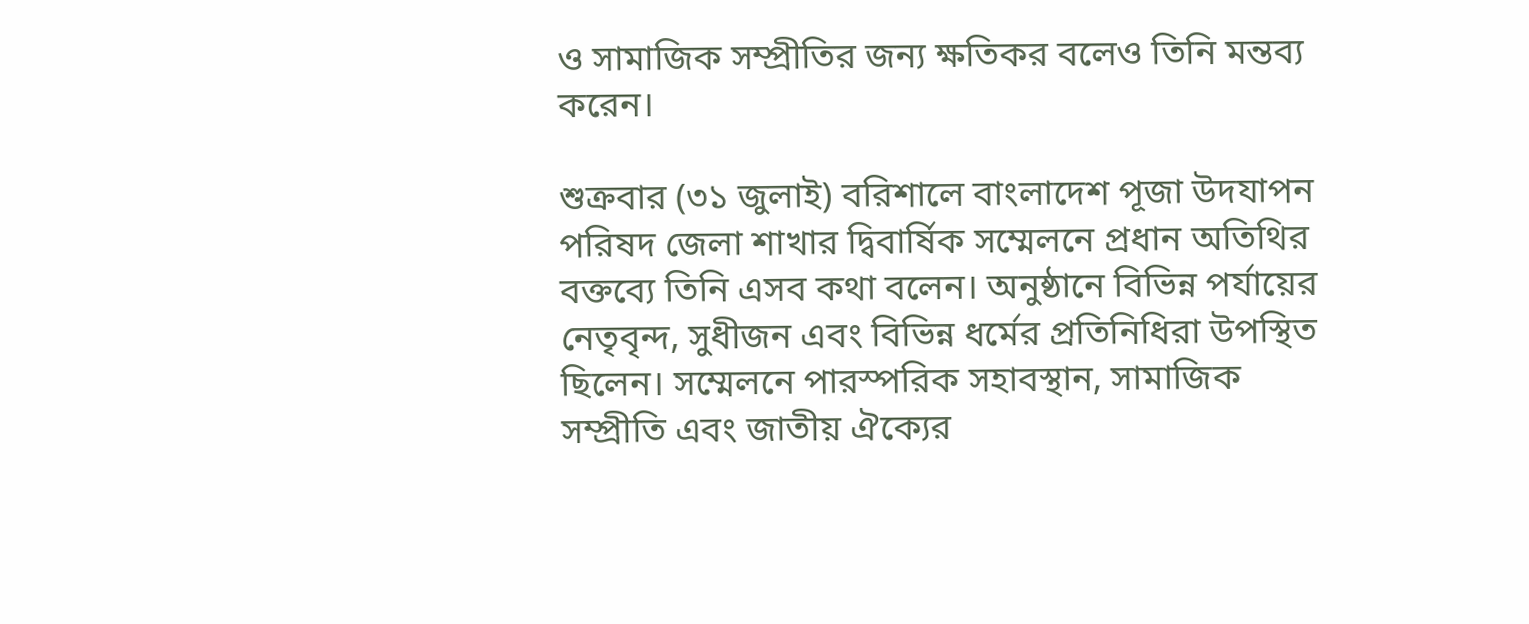ও সামাজিক সম্প্রীতির জন্য ক্ষতিকর বলেও তিনি মন্তব্য করেন।

শুক্রবার (৩১ জুলাই) বরিশালে বাংলাদেশ পূজা উদযাপন পরিষদ জেলা শাখার দ্বিবার্ষিক সম্মেলনে প্রধান অতিথির বক্তব্যে তিনি এসব কথা বলেন। অনুষ্ঠানে বিভিন্ন পর্যায়ের নেতৃবৃন্দ, সুধীজন এবং বিভিন্ন ধর্মের প্রতিনিধিরা উপস্থিত ছিলেন। সম্মেলনে পারস্পরিক সহাবস্থান, সামাজিক সম্প্রীতি এবং জাতীয় ঐক্যের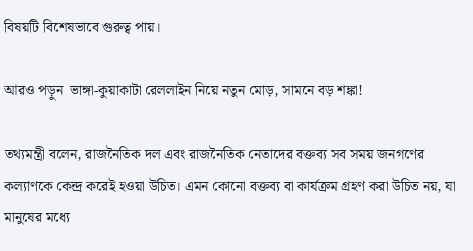বিষয়টি বিশেষভাবে গুরুত্ব পায়।

আরও পড়ুন  ভাঙ্গা-কুয়াকাটা রেললাইন নিয়ে নতুন মোড়, সামনে বড় শঙ্কা!

তথ্যমন্ত্রী বলেন, রাজনৈতিক দল এবং রাজনৈতিক নেতাদের বক্তব্য সব সময় জনগণের কল্যাণকে কেন্দ্র করেই হওয়া উচিত। এমন কোনো বক্তব্য বা কার্যক্রম গ্রহণ করা উচিত নয়, যা মানুষের মধ্যে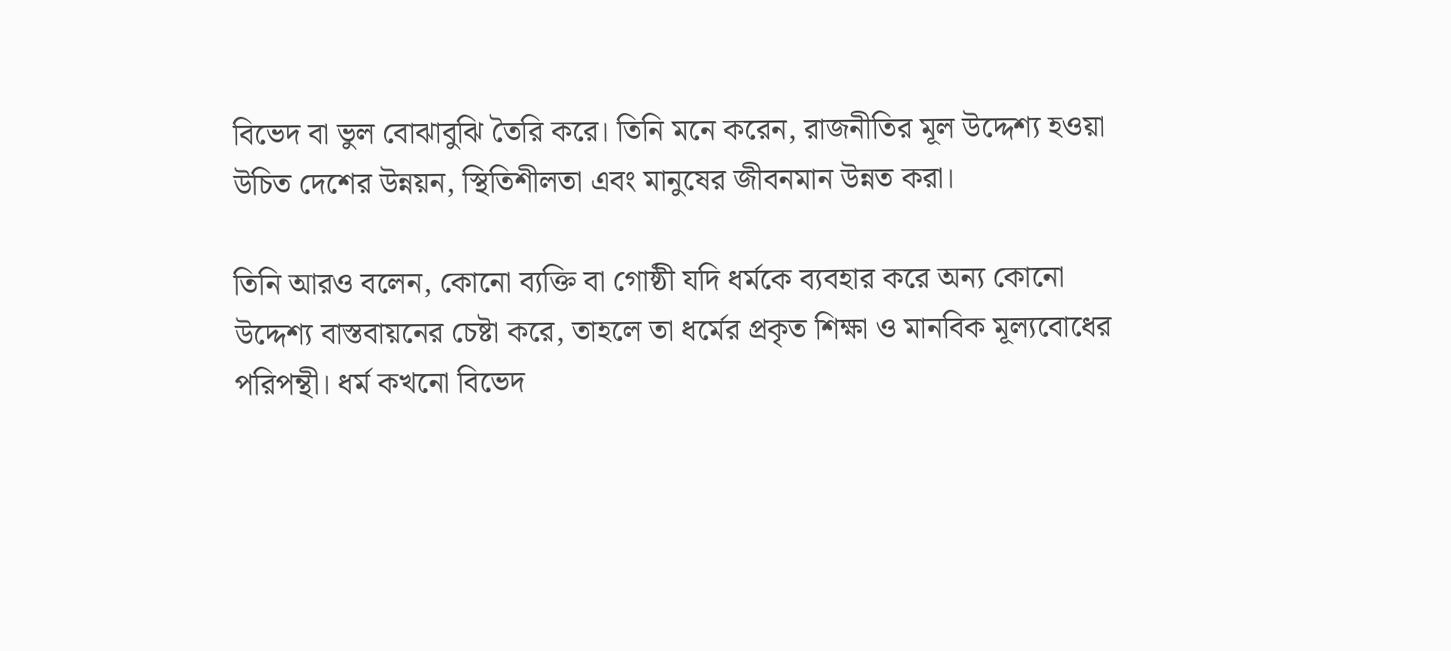বিভেদ বা ভুল বোঝাবুঝি তৈরি করে। তিনি মনে করেন, রাজনীতির মূল উদ্দেশ্য হওয়া উচিত দেশের উন্নয়ন, স্থিতিশীলতা এবং মানুষের জীবনমান উন্নত করা।

তিনি আরও বলেন, কোনো ব্যক্তি বা গোষ্ঠী যদি ধর্মকে ব্যবহার করে অন্য কোনো উদ্দেশ্য বাস্তবায়নের চেষ্টা করে, তাহলে তা ধর্মের প্রকৃত শিক্ষা ও মানবিক মূল্যবোধের পরিপন্থী। ধর্ম কখনো বিভেদ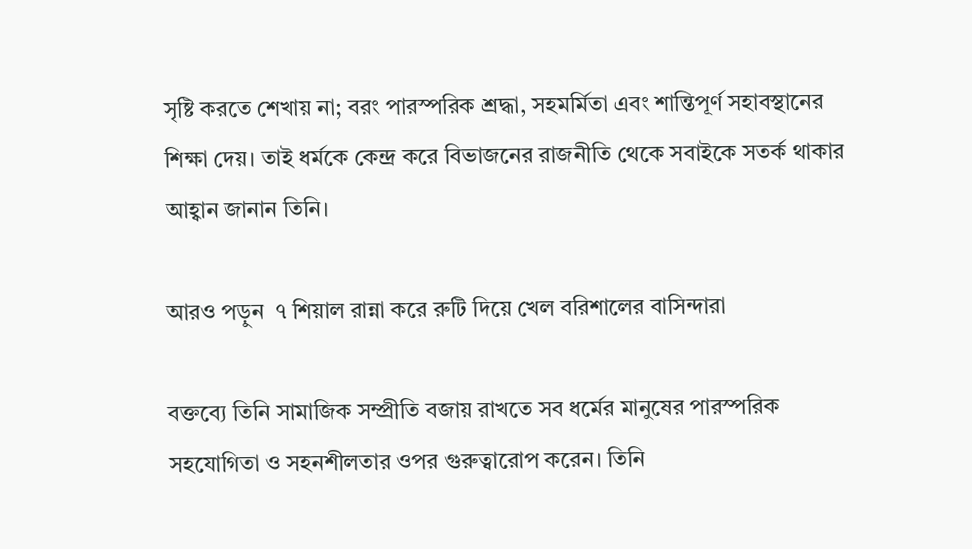সৃষ্টি করতে শেখায় না; বরং পারস্পরিক শ্রদ্ধা, সহমর্মিতা এবং শান্তিপূর্ণ সহাবস্থানের শিক্ষা দেয়। তাই ধর্মকে কেন্দ্র করে বিভাজনের রাজনীতি থেকে সবাইকে সতর্ক থাকার আহ্বান জানান তিনি।

আরও পড়ুন  ৭ শিয়াল রান্না করে রুটি দিয়ে খেল বরিশালের বাসিন্দারা

বক্তব্যে তিনি সামাজিক সম্প্রীতি বজায় রাখতে সব ধর্মের মানুষের পারস্পরিক সহযোগিতা ও সহনশীলতার ওপর গুরুত্বারোপ করেন। তিনি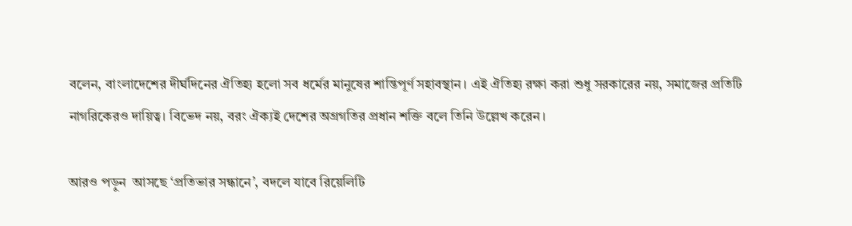বলেন, বাংলাদেশের দীর্ঘদিনের ঐতিহ্য হলো সব ধর্মের মানুষের শান্তিপূর্ণ সহাবস্থান। এই ঐতিহ্য রক্ষা করা শুধু সরকারের নয়, সমাজের প্রতিটি নাগরিকেরও দায়িত্ব। বিভেদ নয়, বরং ঐক্যই দেশের অগ্রগতির প্রধান শক্তি বলে তিনি উল্লেখ করেন।

আরও পড়ুন  আসছে ‘প্রতিভার সন্ধানে’, বদলে যাবে রিয়েলিটি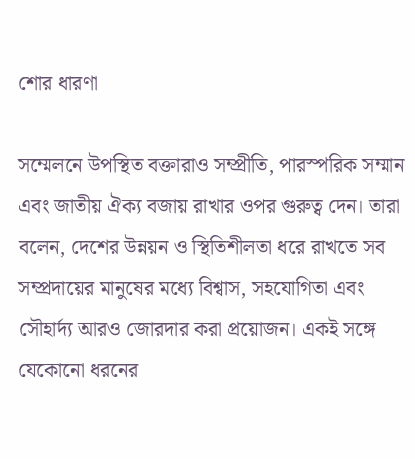শোর ধারণা

সম্মেলনে উপস্থিত বক্তারাও সম্প্রীতি, পারস্পরিক সম্মান এবং জাতীয় ঐক্য বজায় রাখার ওপর গুরুত্ব দেন। তারা বলেন, দেশের উন্নয়ন ও স্থিতিশীলতা ধরে রাখতে সব সম্প্রদায়ের মানুষের মধ্যে বিশ্বাস, সহযোগিতা এবং সৌহার্দ্য আরও জোরদার করা প্রয়োজন। একই সঙ্গে যেকোনো ধরনের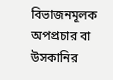বিভাজনমূলক অপপ্রচার বা উসকানির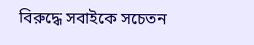বিরুদ্ধে সবাইকে সচেতন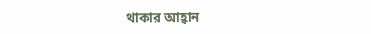থাকার আহ্বান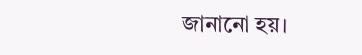জানানো হয়।